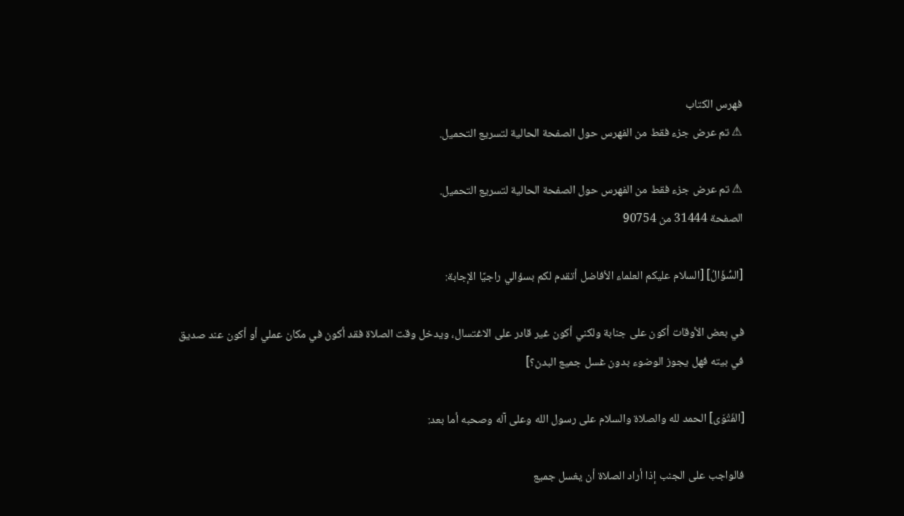فهرس الكتاب
⚠ تم عرض جزء فقط من الفهرس حول الصفحة الحالية لتسريع التحميل.

⚠ تم عرض جزء فقط من الفهرس حول الصفحة الحالية لتسريع التحميل.
الصفحة 31444 من 90754

[السُّؤَالُ] [السلام عليكم العلماء الأفاضل أتقدم لكم بسؤالي راجيًا الإجابة:

في بعض الأوقات أكون على جنابة ولكني أكون غير قادر على الاغتسال، ويدخل وقت الصلاة فقد أكون في مكان عملي أو أكون عند صديق في بيته فهل يجوز الوضوء بدون غسل جميع البدن؟]

[الفَتْوَى] الحمد لله والصلاة والسلام على رسول الله وعلى آله وصحبه أما بعد:

فالواجب على الجنب إذا أراد الصلاة أن يغسل جميع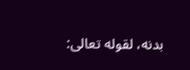بدنه، لقوله تعالى: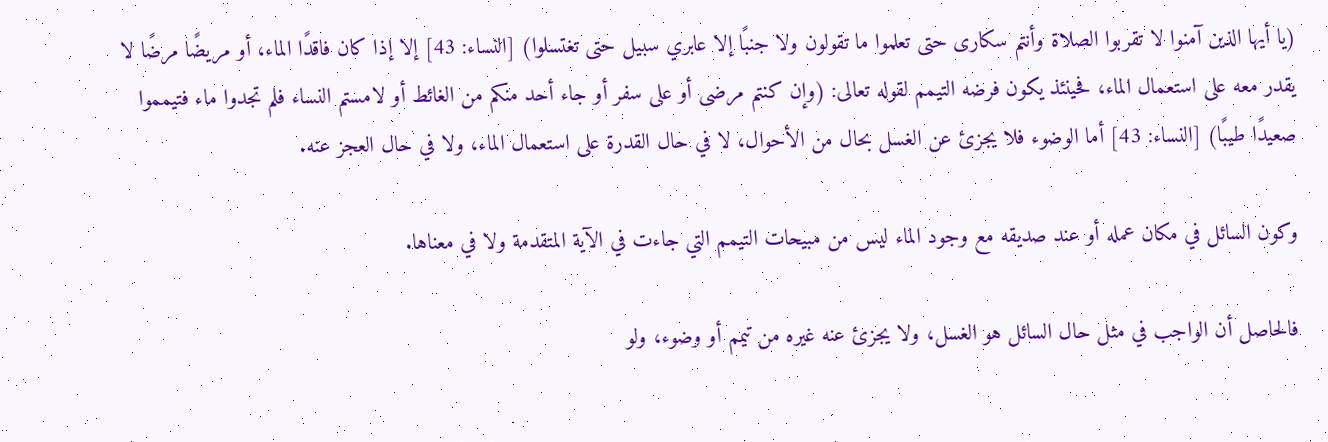(يا أيها الذين آمنوا لا تقربوا الصلاة وأنتم سكارى حتى تعلموا ما تقولون ولا جنبًا إلا عابري سبيل حتى تغتسلوا) [النساء: 43] إلا إذا كان فاقدًا الماء، أو مريضًا مرضًا لا يقدر معه على استعمال الماء، فحينئذ يكون فرضه التيمم لقوله تعالى: (وإن كنتم مرضى أو على سفر أو جاء أحد منكم من الغائط أو لامستم النساء فلم تجدوا ماء فتيمموا صعيدًا طيبًا) [النساء: 43] أما الوضوء فلا يجزئ عن الغسل بحال من الأحوال، لا في حال القدرة على استعمال الماء، ولا في حال العجز عنه.

وكون السائل في مكان عمله أو عند صديقه مع وجود الماء ليس من مبيحات التيمم التي جاءت في الآية المتقدمة ولا في معناها.

فالحاصل أن الواجب في مثل حال السائل هو الغسل، ولا يجزئ عنه غيره من تيمم أو وضوء، ولو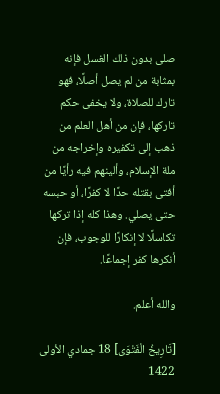صلى بدون ذلك الغسل فإنه بمثابة من لم يصل أصلًا، فهو تارك للصلاة، ولا يخفى حكم تاركها، فإن من أهل العلم من ذهب إلى تكفيره وإخراجه من ملة الإسلام، وألينهم فيه رأيًا من أفتى بقتله حدًا لا كفرًا، أو حبسه حتى يصلي. وهذا كله إذا تركها تكاسلًا لا إنكارًا للوجوب، فإن أنكرها كفر إجماعًا.

والله أعلم.

[تَارِيخُ الْفَتْوَى] 18 جمادي الأولى 1422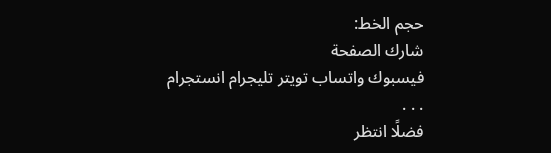حجم الخط:
شارك الصفحة
فيسبوك واتساب تويتر تليجرام انستجرام
. . .
فضلًا انتظر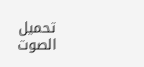تحميل الصوت